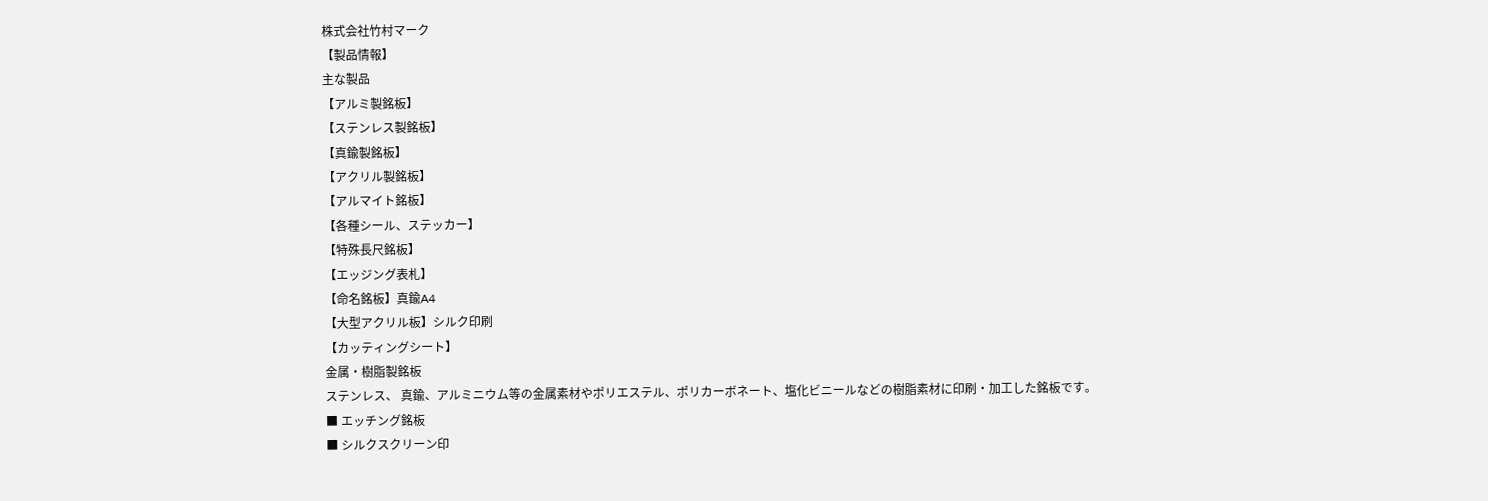株式会社竹村マーク
【製品情報】
主な製品
【アルミ製銘板】
【ステンレス製銘板】
【真鍮製銘板】
【アクリル製銘板】
【アルマイト銘板】
【各種シール、ステッカー】
【特殊長尺銘板】
【エッジング表札】
【命名銘板】真鍮A4
【大型アクリル板】シルク印刷
【カッティングシート】
金属・樹脂製銘板
ステンレス、 真鍮、アルミニウム等の金属素材やポリエステル、ポリカーボネート、塩化ビニールなどの樹脂素材に印刷・加工した銘板です。
■ エッチング銘板
■ シルクスクリーン印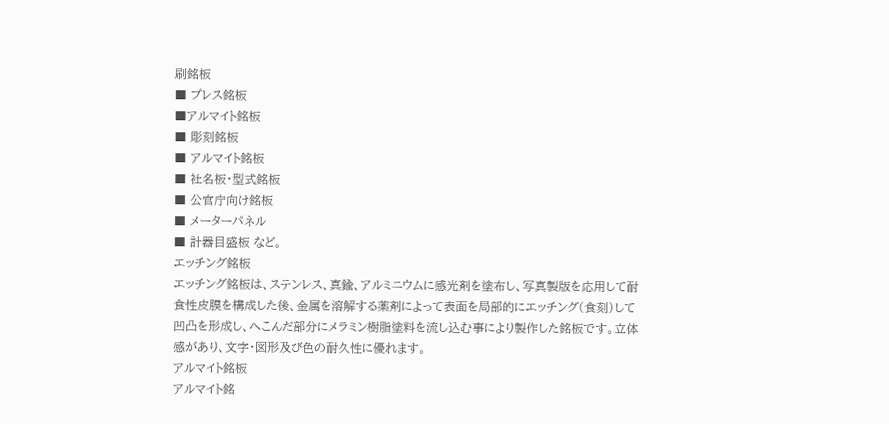刷銘板
■ プレス銘板
■アルマイト銘板
■ 彫刻銘板
■ アルマイト銘板
■ 社名板・型式銘板
■ 公官庁向け銘板
■ メーターパネル
■ 計器目盛板 など。
エッチング銘板
エッチング銘板は、ステンレス、真鍮、アルミニウムに感光剤を塗布し、写真製版を応用して耐食性皮膜を構成した後、金属を溶解する薬剤によって表面を局部的にエッチング(食刻)して凹凸を形成し、へこんだ部分にメラミン樹脂塗料を流し込む事により製作した銘板です。立体感があり、文字・図形及び色の耐久性に優れます。
アルマイト銘板
アルマイト銘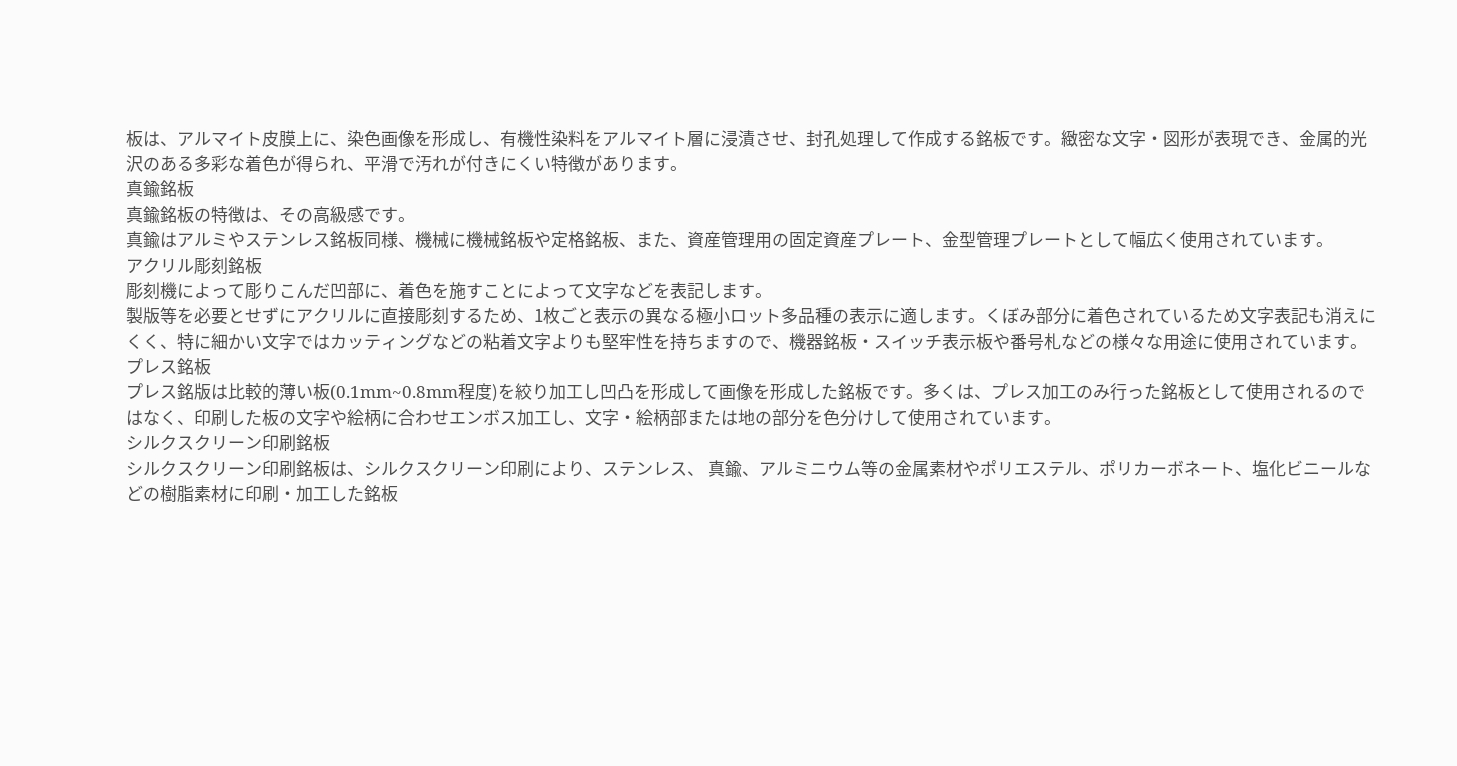板は、アルマイト皮膜上に、染色画像を形成し、有機性染料をアルマイト層に浸漬させ、封孔処理して作成する銘板です。緻密な文字・図形が表現でき、金属的光沢のある多彩な着色が得られ、平滑で汚れが付きにくい特徴があります。
真鍮銘板
真鍮銘板の特徴は、その高級感です。
真鍮はアルミやステンレス銘板同様、機械に機械銘板や定格銘板、また、資産管理用の固定資産プレート、金型管理プレートとして幅広く使用されています。
アクリル彫刻銘板
彫刻機によって彫りこんだ凹部に、着色を施すことによって文字などを表記します。
製版等を必要とせずにアクリルに直接彫刻するため、1枚ごと表示の異なる極小ロット多品種の表示に適します。くぼみ部分に着色されているため文字表記も消えにくく、特に細かい文字ではカッティングなどの粘着文字よりも堅牢性を持ちますので、機器銘板・スイッチ表示板や番号札などの様々な用途に使用されています。
プレス銘板
プレス銘版は比較的薄い板(0.1mm~0.8mm程度)を絞り加工し凹凸を形成して画像を形成した銘板です。多くは、プレス加工のみ行った銘板として使用されるのではなく、印刷した板の文字や絵柄に合わせエンボス加工し、文字・絵柄部または地の部分を色分けして使用されています。
シルクスクリーン印刷銘板
シルクスクリーン印刷銘板は、シルクスクリーン印刷により、ステンレス、 真鍮、アルミニウム等の金属素材やポリエステル、ポリカーボネート、塩化ビニールなどの樹脂素材に印刷・加工した銘板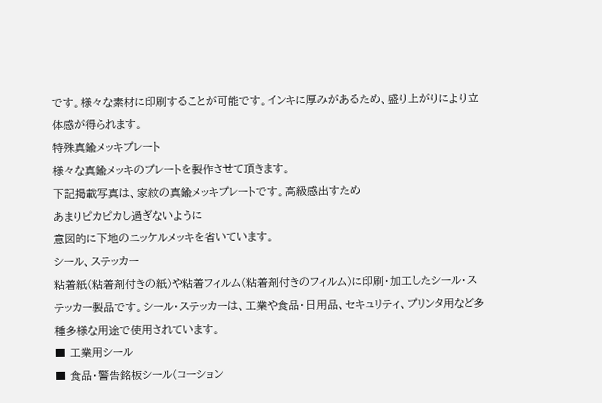です。様々な素材に印刷することが可能です。インキに厚みがあるため、盛り上がりにより立体感が得られます。
特殊真鍮メッキプレート
様々な真鍮メッキのプレートを製作させて頂きます。
下記掲載写真は、家紋の真鍮メッキプレートです。高級感出すため
あまりピカピカし過ぎないように
意図的に下地のニッケルメッキを省いています。
シール、ステッカー
粘着紙(粘着剤付きの紙)や粘着フィルム(粘着剤付きのフィルム)に印刷・加工したシール・ステッカー製品です。シール・ステッカーは、工業や食品・日用品、セキュリティ、プリンタ用など多種多様な用途で使用されています。
■ 工業用シール
■ 食品・警告銘板シール(コーション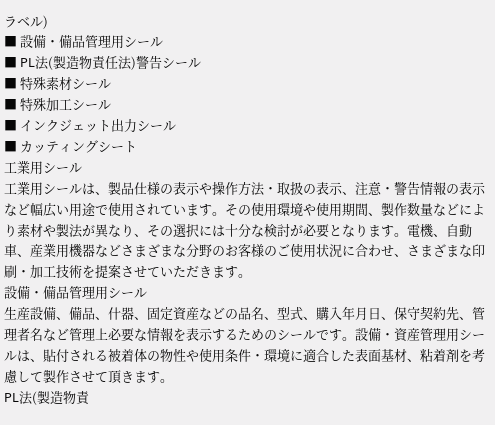ラベル)
■ 設備・備品管理用シール
■ PL法(製造物責任法)警告シール
■ 特殊素材シール
■ 特殊加工シール
■ インクジェット出力シール
■ カッティングシート
工業用シール
工業用シールは、製品仕様の表示や操作方法・取扱の表示、注意・警告情報の表示など幅広い用途で使用されています。その使用環境や使用期間、製作数量などにより素材や製法が異なり、その選択には十分な検討が必要となります。電機、自動車、産業用機器などさまざまな分野のお客様のご使用状況に合わせ、さまざまな印刷・加工技術を提案させていただきます。
設備・備品管理用シール
生産設備、備品、什器、固定資産などの品名、型式、購入年月日、保守契約先、管理者名など管理上必要な情報を表示するためのシールです。設備・資産管理用シールは、貼付される被着体の物性や使用条件・環境に適合した表面基材、粘着剤を考慮して製作させて頂きます。
PL法(製造物責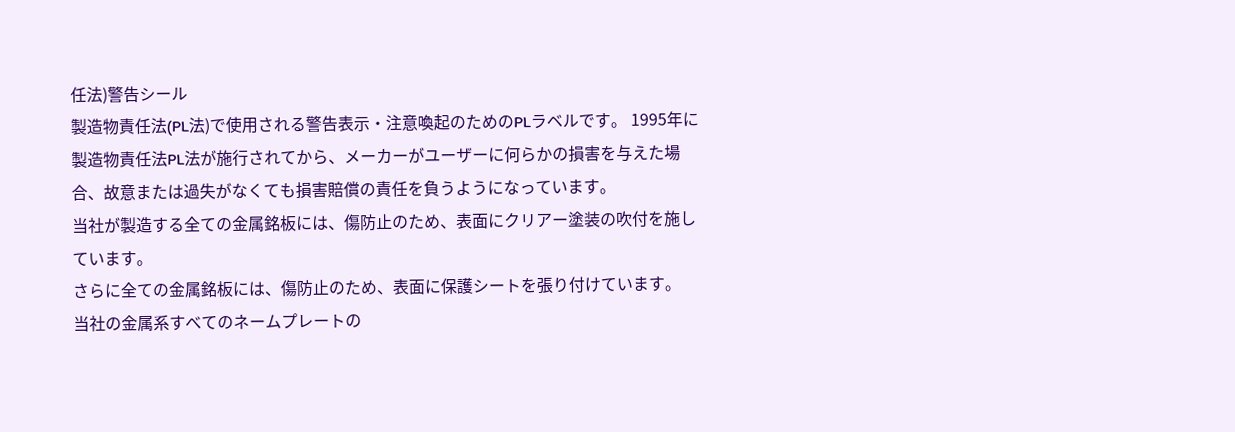任法)警告シール
製造物責任法(PL法)で使用される警告表示・注意喚起のためのPLラベルです。 1995年に製造物責任法PL法が施行されてから、メーカーがユーザーに何らかの損害を与えた場合、故意または過失がなくても損害賠償の責任を負うようになっています。
当社が製造する全ての金属銘板には、傷防止のため、表面にクリアー塗装の吹付を施しています。
さらに全ての金属銘板には、傷防止のため、表面に保護シートを張り付けています。
当社の金属系すべてのネームプレートの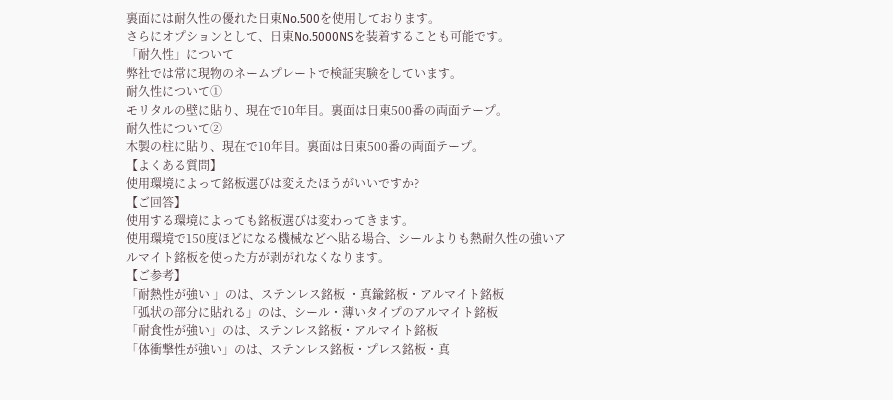裏面には耐久性の優れた日東No.500を使用しております。
さらにオプションとして、日東No.5000NSを装着することも可能です。
「耐久性」について
弊社では常に現物のネームプレートで検証実験をしています。
耐久性について①
モリタルの壁に貼り、現在で10年目。裏面は日東500番の両面テープ。
耐久性について②
木製の柱に貼り、現在で10年目。裏面は日東500番の両面テープ。
【よくある質問】
使用環境によって銘板選びは変えたほうがいいですか?
【ご回答】
使用する環境によっても銘板選びは変わってきます。
使用環境で150度ほどになる機械などへ貼る場合、シールよりも熱耐久性の強いアルマイト銘板を使った方が剥がれなくなります。
【ご参考】
「耐熱性が強い 」のは、ステンレス銘板 ・真鍮銘板・アルマイト銘板
「弧状の部分に貼れる」のは、シール・薄いタイプのアルマイト銘板
「耐食性が強い」のは、ステンレス銘板・アルマイト銘板
「体衝撃性が強い」のは、ステンレス銘板・プレス銘板・真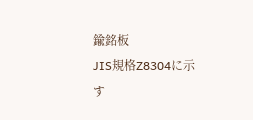鍮銘板
JIS規格Z8304に示す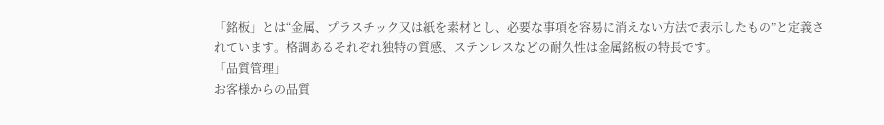「銘板」とは“金属、プラスチック又は紙を素材とし、必要な事項を容易に消えない方法で表示したもの”と定義されています。格調あるそれぞれ独特の質感、ステンレスなどの耐久性は金属銘板の特長です。
「品質管理」
お客様からの品質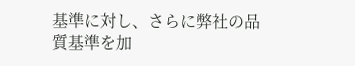基準に対し、さらに弊社の品質基準を加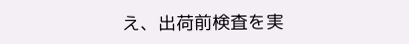え、出荷前検査を実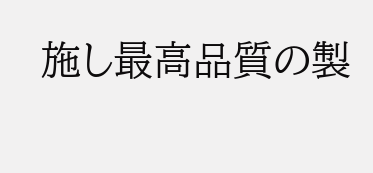施し最高品質の製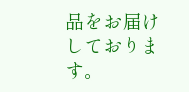品をお届けしております。